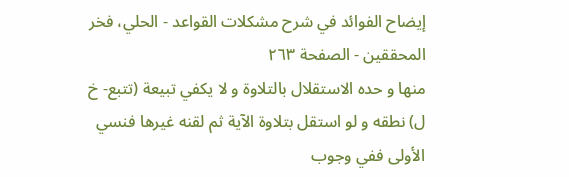إيضاح الفوائد في شرح مشكلات القواعد - الحلي، فخر المحققين - الصفحة ٢٦٣
منها و حده الاستقلال بالتلاوة و لا يكفي تبيعة (تتبع- خ ل) نطقه و لو استقل بتلاوة الآية ثم لقنه غيرها فنسي الأولى ففي وجوب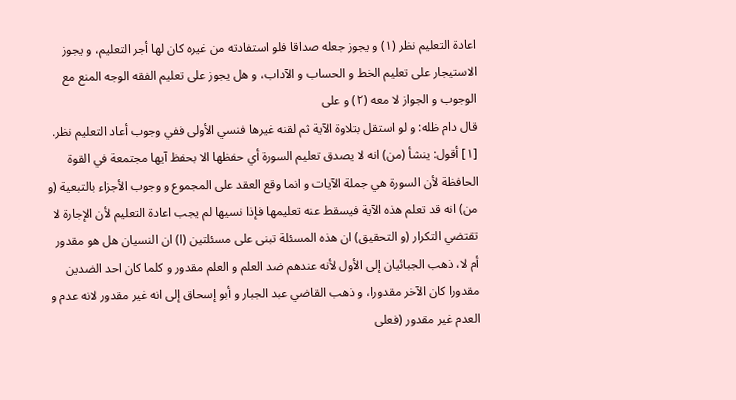اعادة التعليم نظر (١) و يجوز جعله صداقا فلو استفادته من غيره كان لها أجر التعليم، و يجوز الاستيجار على تعليم الخط و الحساب و الآداب، و هل يجوز على تعليم الفقه الوجه المنع مع الوجوب و الجواز لا معه (٢) و على
قال دام ظله: و لو استقل بتلاوة الآية ثم لقنه غيرها فنسي الأولى ففي وجوب أعاد التعليم نظر.
[١] أقول: ينشأ (من) انه لا يصدق تعليم السورة أي حفظها الا بحفظ آيها مجتمعة في القوة الحافظة لأن السورة هي جملة الآيات و انما وقع العقد على المجموع و وجوب الأجزاء بالتبعية (و من) انه قد تعلم هذه الآية فيسقط عنه تعليمها فإذا نسيها لم يجب اعادة التعليم لأن الإجارة لا تقتضي التكرار (و التحقيق) ان هذه المسئلة تبنى على مسئلتين (ا) ان النسيان هل هو مقدور أم لا، ذهب الجبائيان إلى الأول لأنه عندهم ضد العلم و العلم مقدور و كلما كان احد الضدين مقدورا كان الآخر مقدورا، و ذهب القاضي عبد الجبار و أبو إسحاق إلى انه غير مقدور لانه عدم و العدم غير مقدور (فعلى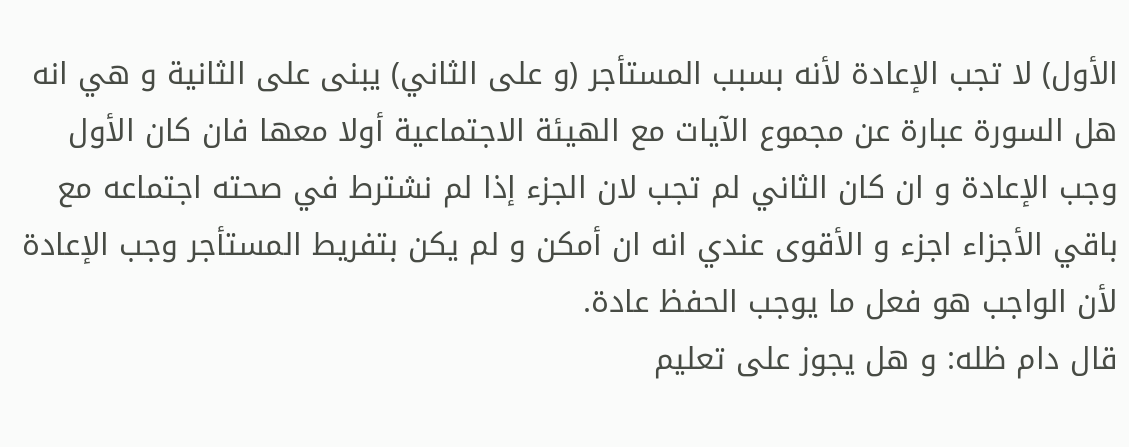الأول) لا تجب الإعادة لأنه بسبب المستأجر (و على الثاني) يبنى على الثانية و هي انه هل السورة عبارة عن مجموع الآيات مع الهيئة الاجتماعية أولا معها فان كان الأول وجب الإعادة و ان كان الثاني لم تجب لان الجزء إذا لم نشترط في صحته اجتماعه مع باقي الأجزاء اجزء و الأقوى عندي انه ان أمكن و لم يكن بتفريط المستأجر وجب الإعادة لأن الواجب هو فعل ما يوجب الحفظ عادة.
قال دام ظله: و هل يجوز على تعليم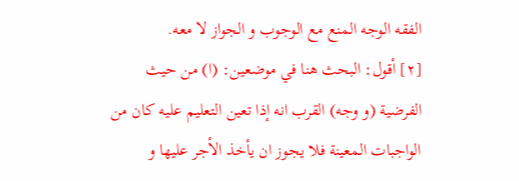الفقه الوجه المنع مع الوجوب و الجواز لا معه.
[٢] أقول: البحث هنا في موضعين: (ا) من حيث الفرضية (و وجه) القرب انه إذا تعين التعليم عليه كان من الواجبات المعينة فلا يجوز ان يأخذ الأجر عليها و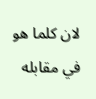لان كلما هو في مقابله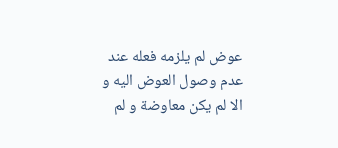عوض لم يلزمه فعله عند عدم وصول العوض اليه و الا لم يكن معاوضة و لم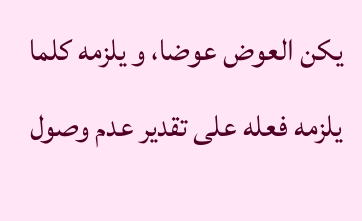يكن العوض عوضا، و يلزمه كلما يلزمه فعله على تقدير عدم وصول